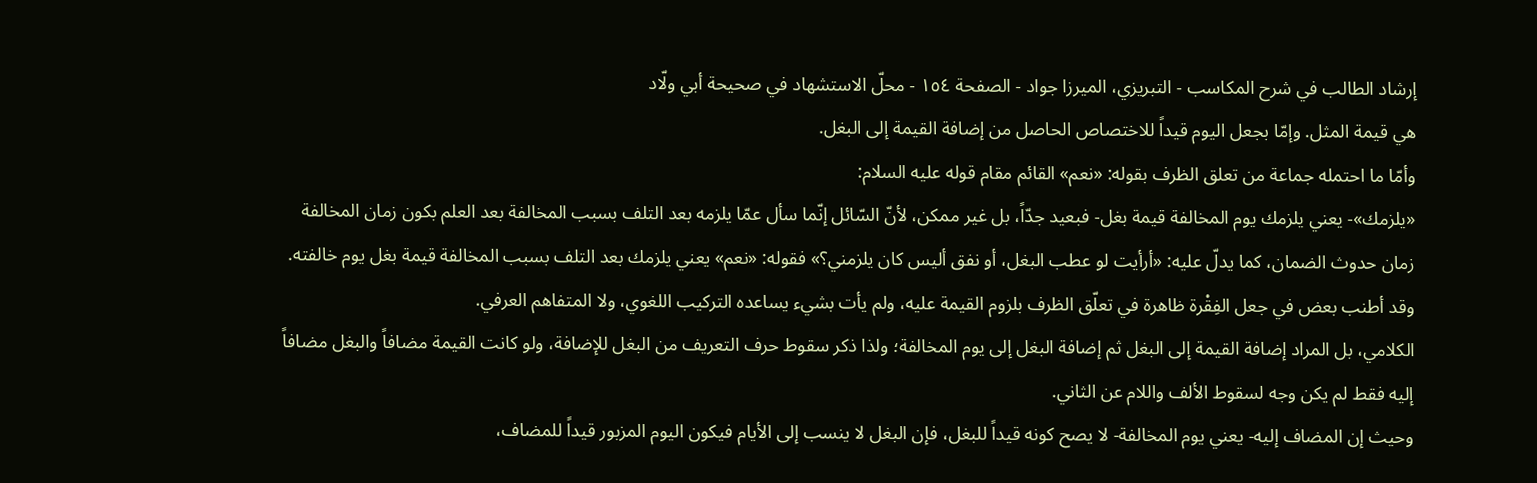إرشاد الطالب في شرح المكاسب - التبريزي، الميرزا جواد - الصفحة ١٥٤ - محلّ الاستشهاد في صحيحة أبي ولّاد
هي قيمة المثل. وإمّا بجعل اليوم قيداً للاختصاص الحاصل من إضافة القيمة إلى البغل.
وأمّا ما احتمله جماعة من تعلق الظرف بقوله: «نعم» القائم مقام قوله عليه السلام:
«يلزمك»- يعني يلزمك يوم المخالفة قيمة بغل- فبعيد جدّاً، بل غير ممكن، لأنّ السّائل إنّما سأل عمّا يلزمه بعد التلف بسبب المخالفة بعد العلم بكون زمان المخالفة زمان حدوث الضمان، كما يدلّ عليه: «أرأيت لو عطب البغل، أو نفق أليس كان يلزمني؟» فقوله: «نعم» يعني يلزمك بعد التلف بسبب المخالفة قيمة بغل يوم خالفته. وقد أطنب بعض في جعل الفِقْرة ظاهرة في تعلّق الظرف بلزوم القيمة عليه، ولم يأت بشيء يساعده التركيب اللغوي، ولا المتفاهم العرفي.
الكلامي، بل المراد إضافة القيمة إلى البغل ثم إضافة البغل إلى يوم المخالفة؛ ولذا ذكر سقوط حرف التعريف من البغل للإضافة، ولو كانت القيمة مضافاً والبغل مضافاً إليه فقط لم يكن وجه لسقوط الألف واللام عن الثاني.
وحيث إن المضاف إليه- يعني يوم المخالفة- لا يصح كونه قيداً للبغل، فإن البغل لا ينسب إلى الأيام فيكون اليوم المزبور قيداً للمضاف،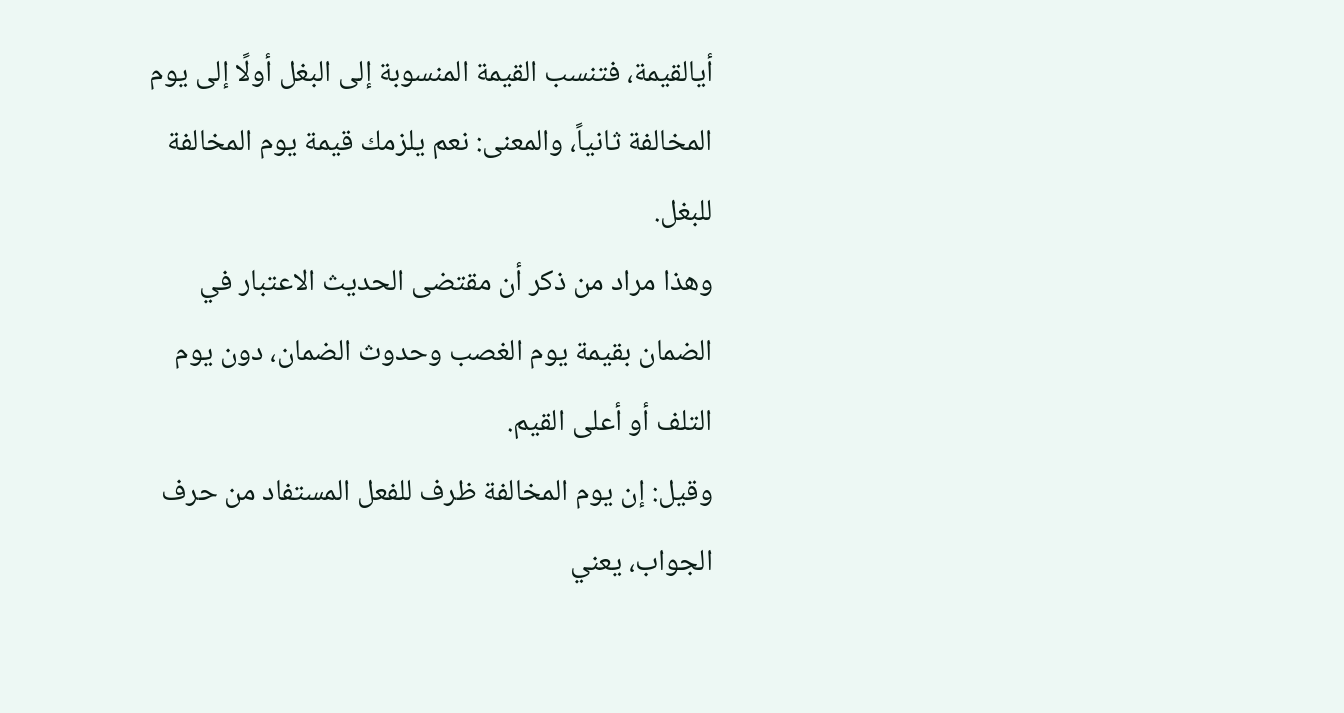أيالقيمة، فتنسب القيمة المنسوبة إلى البغل أولًا إلى يوم المخالفة ثانياً، والمعنى: نعم يلزمك قيمة يوم المخالفة للبغل.
وهذا مراد من ذكر أن مقتضى الحديث الاعتبار في الضمان بقيمة يوم الغصب وحدوث الضمان، دون يوم التلف أو أعلى القيم.
وقيل: إن يوم المخالفة ظرف للفعل المستفاد من حرف الجواب، يعني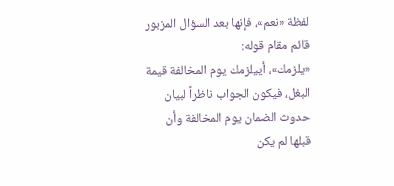لفظة «نعم»، فإنها بعد السؤال المزبور قائم مقام قوله:
«يلزمك»، أييلزمك يوم المخالفة قيمة البغل، فيكون الجواب ناظراً لبيان حدوث الضمان يوم المخالفة وأن قبلها لم يكن